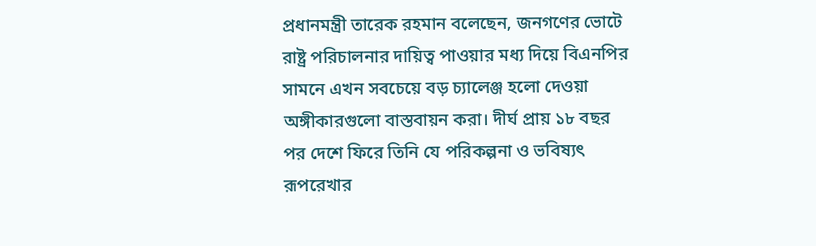প্রধানমন্ত্রী তারেক রহমান বলেছেন, জনগণের ভোটে রাষ্ট্র পরিচালনার দায়িত্ব পাওয়ার মধ্য দিয়ে বিএনপির সামনে এখন সবচেয়ে বড় চ্যালেঞ্জ হলো দেওয়া অঙ্গীকারগুলো বাস্তবায়ন করা। দীর্ঘ প্রায় ১৮ বছর পর দেশে ফিরে তিনি যে পরিকল্পনা ও ভবিষ্যৎ রূপরেখার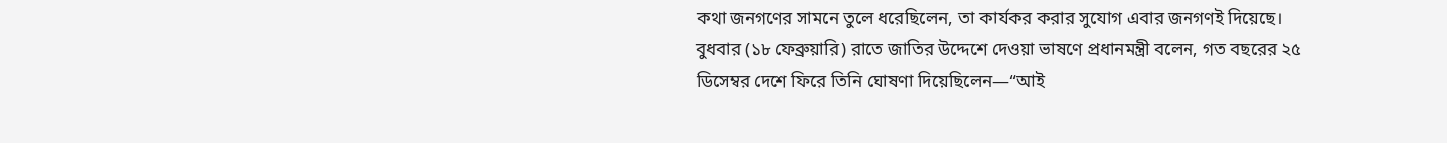কথা জনগণের সামনে তুলে ধরেছিলেন, তা কার্যকর করার সুযোগ এবার জনগণই দিয়েছে।
বুধবার (১৮ ফেব্রুয়ারি) রাতে জাতির উদ্দেশে দেওয়া ভাষণে প্রধানমন্ত্রী বলেন, গত বছরের ২৫ ডিসেম্বর দেশে ফিরে তিনি ঘোষণা দিয়েছিলেন—“আই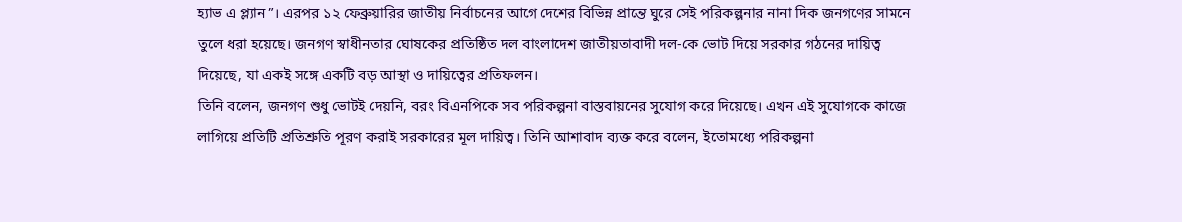হ্যাভ এ প্ল্যান”। এরপর ১২ ফেব্রুয়ারির জাতীয় নির্বাচনের আগে দেশের বিভিন্ন প্রান্তে ঘুরে সেই পরিকল্পনার নানা দিক জনগণের সামনে তুলে ধরা হয়েছে। জনগণ স্বাধীনতার ঘোষকের প্রতিষ্ঠিত দল বাংলাদেশ জাতীয়তাবাদী দল-কে ভোট দিয়ে সরকার গঠনের দায়িত্ব দিয়েছে, যা একই সঙ্গে একটি বড় আস্থা ও দায়িত্বের প্রতিফলন।
তিনি বলেন, জনগণ শুধু ভোটই দেয়নি, বরং বিএনপিকে সব পরিকল্পনা বাস্তবায়নের সুযোগ করে দিয়েছে। এখন এই সুযোগকে কাজে লাগিয়ে প্রতিটি প্রতিশ্রুতি পূরণ করাই সরকারের মূল দায়িত্ব। তিনি আশাবাদ ব্যক্ত করে বলেন, ইতোমধ্যে পরিকল্পনা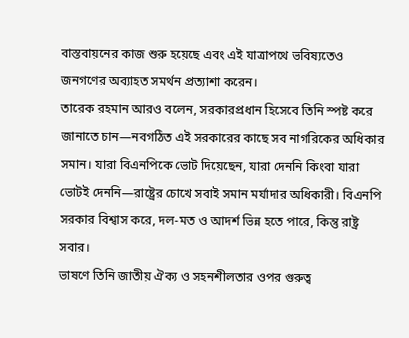বাস্তবায়নের কাজ শুরু হয়েছে এবং এই যাত্রাপথে ভবিষ্যতেও জনগণের অব্যাহত সমর্থন প্রত্যাশা করেন।
তারেক রহমান আরও বলেন, সরকারপ্রধান হিসেবে তিনি স্পষ্ট করে জানাতে চান—নবগঠিত এই সরকারের কাছে সব নাগরিকের অধিকার সমান। যারা বিএনপিকে ভোট দিয়েছেন, যারা দেননি কিংবা যারা ভোটই দেননি—রাষ্ট্রের চোখে সবাই সমান মর্যাদার অধিকারী। বিএনপি সরকার বিশ্বাস করে, দল-মত ও আদর্শ ভিন্ন হতে পারে, কিন্তু রাষ্ট্র সবার।
ভাষণে তিনি জাতীয় ঐক্য ও সহনশীলতার ওপর গুরুত্ব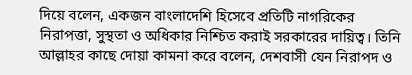দিয়ে বলেন, একজন বাংলাদেশি হিসেবে প্রতিটি নাগরিকের নিরাপত্তা, সুস্থতা ও অধিকার নিশ্চিত করাই সরকারের দায়িত্ব। তিনি আল্লাহর কাছে দোয়া কামনা করে বলেন, দেশবাসী যেন নিরাপদ ও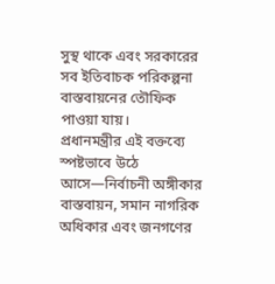সুস্থ থাকে এবং সরকারের সব ইতিবাচক পরিকল্পনা বাস্তবায়নের তৌফিক পাওয়া যায়।
প্রধানমন্ত্রীর এই বক্তব্যে স্পষ্টভাবে উঠে আসে—নির্বাচনী অঙ্গীকার বাস্তবায়ন, সমান নাগরিক অধিকার এবং জনগণের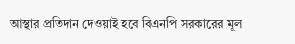আস্থার প্রতিদান দেওয়াই হবে বিএনপি সরকারের মূল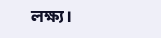লক্ষ্য।